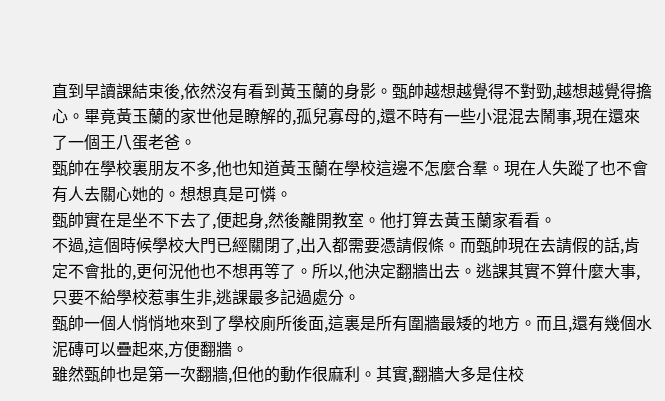直到早讀課結束後,依然沒有看到黃玉蘭的身影。甄帥越想越覺得不對勁,越想越覺得擔心。畢竟黃玉蘭的家世他是瞭解的,孤兒寡母的,還不時有一些小混混去鬧事,現在還來了一個王八蛋老爸。
甄帥在學校裏朋友不多,他也知道黃玉蘭在學校這邊不怎麼合羣。現在人失蹤了也不會有人去關心她的。想想真是可憐。
甄帥實在是坐不下去了,便起身,然後離開教室。他打算去黃玉蘭家看看。
不過,這個時候學校大門已經關閉了,出入都需要憑請假條。而甄帥現在去請假的話,肯定不會批的,更何況他也不想再等了。所以,他決定翻牆出去。逃課其實不算什麼大事,只要不給學校惹事生非,逃課最多記過處分。
甄帥一個人悄悄地來到了學校廁所後面,這裏是所有圍牆最矮的地方。而且,還有幾個水泥磚可以疊起來,方便翻牆。
雖然甄帥也是第一次翻牆,但他的動作很麻利。其實,翻牆大多是住校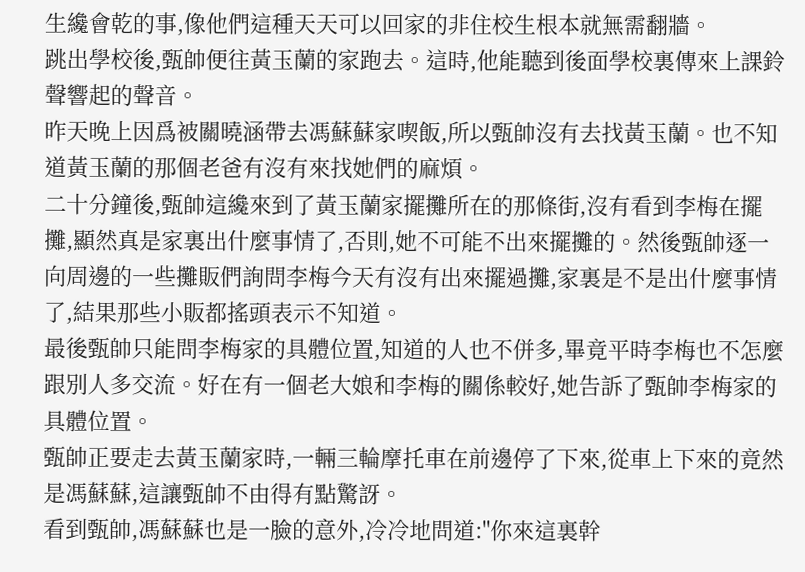生纔會乾的事,像他們這種天天可以回家的非住校生根本就無需翻牆。
跳出學校後,甄帥便往黃玉蘭的家跑去。這時,他能聽到後面學校裏傳來上課鈴聲響起的聲音。
昨天晚上因爲被關曉涵帶去馮蘇蘇家喫飯,所以甄帥沒有去找黃玉蘭。也不知道黃玉蘭的那個老爸有沒有來找她們的麻煩。
二十分鐘後,甄帥這纔來到了黃玉蘭家擺攤所在的那條街,沒有看到李梅在擺攤,顯然真是家裏出什麼事情了,否則,她不可能不出來擺攤的。然後甄帥逐一向周邊的一些攤販們詢問李梅今天有沒有出來擺過攤,家裏是不是出什麼事情了,結果那些小販都搖頭表示不知道。
最後甄帥只能問李梅家的具體位置,知道的人也不併多,畢竟平時李梅也不怎麼跟別人多交流。好在有一個老大娘和李梅的關係較好,她告訴了甄帥李梅家的具體位置。
甄帥正要走去黃玉蘭家時,一輛三輪摩托車在前邊停了下來,從車上下來的竟然是馮蘇蘇,這讓甄帥不由得有點驚訝。
看到甄帥,馮蘇蘇也是一臉的意外,冷冷地問道:"你來這裏幹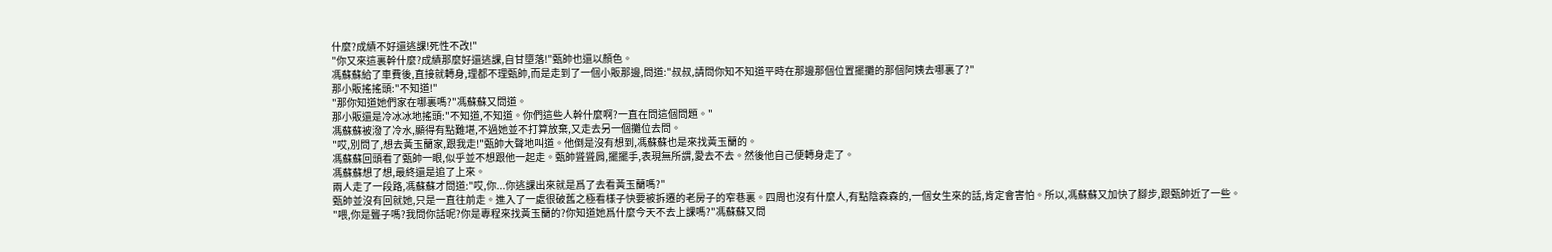什麼?成績不好還逃課!死性不改!"
"你又來這裏幹什麼?成績那麼好還逃課,自甘墮落!"甄帥也還以顏色。
馮蘇蘇給了車費後,直接就轉身,理都不理甄帥,而是走到了一個小販那邊,問道:"叔叔,請問你知不知道平時在那邊那個位置擺攤的那個阿姨去哪裏了?"
那小販搖搖頭:"不知道!"
"那你知道她們家在哪裏嗎?"馮蘇蘇又問道。
那小販還是冷冰冰地搖頭:"不知道,不知道。你們這些人幹什麼啊?一直在問這個問題。"
馮蘇蘇被潑了冷水,顯得有點難堪,不過她並不打算放棄,又走去另一個攤位去問。
"哎,別問了,想去黃玉蘭家,跟我走!"甄帥大聲地叫道。他倒是沒有想到,馮蘇蘇也是來找黃玉蘭的。
馮蘇蘇回頭看了甄帥一眼,似乎並不想跟他一起走。甄帥聳聳肩,擺擺手,表現無所謂,愛去不去。然後他自己便轉身走了。
馮蘇蘇想了想,最終還是追了上來。
兩人走了一段路,馮蘇蘇才問道:"哎,你...你逃課出來就是爲了去看黃玉蘭嗎?"
甄帥並沒有回就她,只是一直往前走。進入了一處很破舊之極看樣子快要被拆遷的老房子的窄巷裏。四周也沒有什麼人,有點陰森森的,一個女生來的話,肯定會害怕。所以,馮蘇蘇又加快了腳步,跟甄帥近了一些。
"喂,你是聾子嗎?我問你話呢?你是專程來找黃玉蘭的?你知道她爲什麼今天不去上課嗎?"馮蘇蘇又問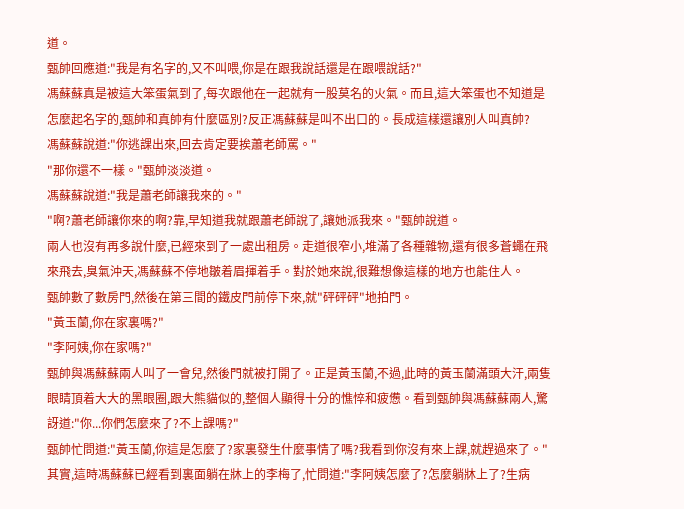道。
甄帥回應道:"我是有名字的,又不叫喂,你是在跟我說話還是在跟喂說話?"
馮蘇蘇真是被這大笨蛋氣到了,每次跟他在一起就有一股莫名的火氣。而且,這大笨蛋也不知道是怎麼起名字的,甄帥和真帥有什麼區別?反正馮蘇蘇是叫不出口的。長成這樣還讓別人叫真帥?
馮蘇蘇說道:"你逃課出來,回去肯定要挨蕭老師罵。"
"那你還不一樣。"甄帥淡淡道。
馮蘇蘇說道:"我是蕭老師讓我來的。"
"啊?蕭老師讓你來的啊?靠,早知道我就跟蕭老師說了,讓她派我來。"甄帥說道。
兩人也沒有再多說什麼,已經來到了一處出租房。走道很窄小,堆滿了各種雜物,還有很多蒼蠅在飛來飛去,臭氣沖天,馮蘇蘇不停地皺着眉揮着手。對於她來說,很難想像這樣的地方也能住人。
甄帥數了數房門,然後在第三間的鐵皮門前停下來,就"砰砰砰"地拍門。
"黃玉蘭,你在家裏嗎?"
"李阿姨,你在家嗎?"
甄帥與馮蘇蘇兩人叫了一會兒,然後門就被打開了。正是黃玉蘭,不過,此時的黃玉蘭滿頭大汗,兩隻眼睛頂着大大的黑眼圈,跟大熊貓似的,整個人顯得十分的憔悴和疲憊。看到甄帥與馮蘇蘇兩人,驚訝道:"你...你們怎麼來了?不上課嗎?"
甄帥忙問道:"黃玉蘭,你這是怎麼了?家裏發生什麼事情了嗎?我看到你沒有來上課,就趕過來了。"
其實,這時馮蘇蘇已經看到裏面躺在牀上的李梅了,忙問道:"李阿姨怎麼了?怎麼躺牀上了?生病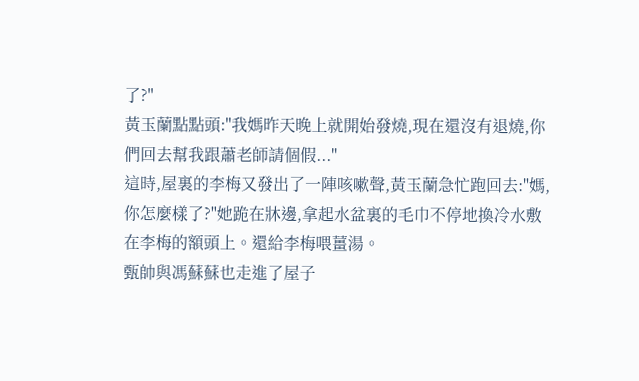了?"
黃玉蘭點點頭:"我媽昨天晚上就開始發燒,現在還沒有退燒,你們回去幫我跟蕭老師請個假..."
這時,屋裏的李梅又發出了一陣咳嗽聲,黃玉蘭急忙跑回去:"媽,你怎麼樣了?"她跪在牀邊,拿起水盆裏的毛巾不停地換冷水敷在李梅的額頭上。還給李梅喂薑湯。
甄帥與馮蘇蘇也走進了屋子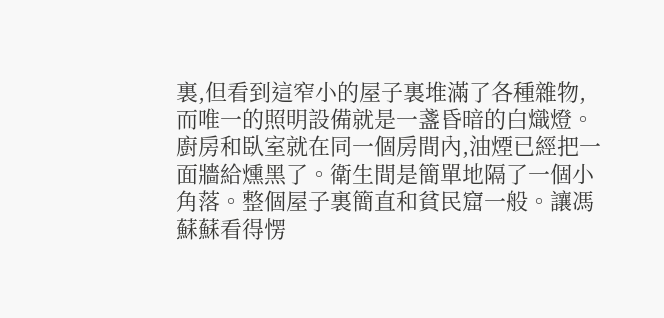裏,但看到這窄小的屋子裏堆滿了各種雜物,而唯一的照明設備就是一盞昏暗的白熾燈。廚房和臥室就在同一個房間內,油煙已經把一面牆給燻黑了。衛生間是簡單地隔了一個小角落。整個屋子裏簡直和貧民窟一般。讓馮蘇蘇看得愣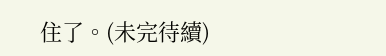住了。(未完待續)